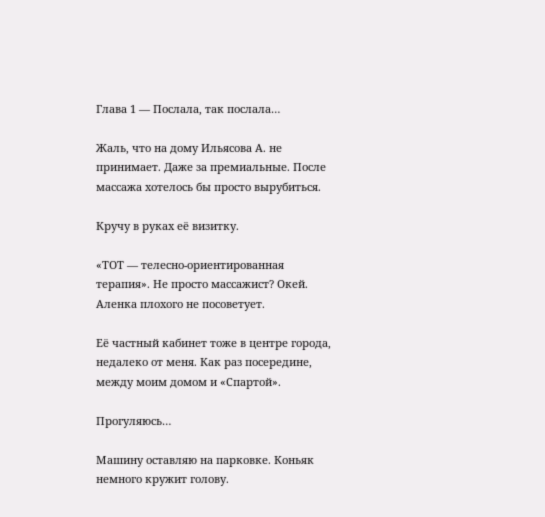Глава 1 — Послала, так послала…

Жаль, что на дому Ильясова А. не принимает. Даже за премиальные. После массажа хотелось бы просто вырубиться.

Кручу в руках её визитку.

«ТОТ — телесно-ориентированная терапия». Не просто массажист? Окей. Аленка плохого не посоветует.

Её частный кабинет тоже в центре города, недалеко от меня. Как раз посередине, между моим домом и «Спартой».

Прогуляюсь…

Машину оставляю на парковке. Коньяк немного кружит голову.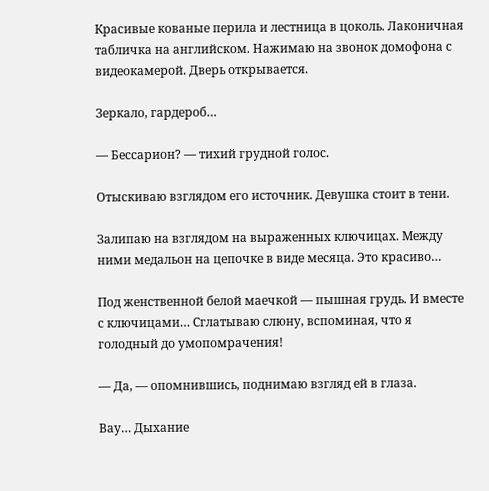Красивые кованые перила и лестница в цоколь. Лаконичная табличка на английском. Нажимаю на звонок домофона с видеокамерой. Дверь открывается.

Зеркало, гардероб…

— Бессарион? — тихий грудной голос.

Отыскиваю взглядом его источник. Девушка стоит в тени.

Залипаю на взглядом на выраженных ключицах. Между ними медальон на цепочке в виде месяца. Это красиво…

Под женственной белой маечкой — пышная грудь. И вместе с ключицами… Сглатываю слюну, вспоминая, что я голодный до умопомрачения!

— Да, — опомнившись, поднимаю взгляд ей в глаза.

Вау… Дыхание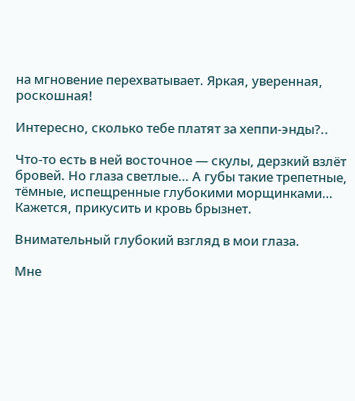на мгновение перехватывает. Яркая, уверенная, роскошная!

Интересно, сколько тебе платят за хеппи-энды?..

Что-то есть в ней восточное — скулы, дерзкий взлёт бровей. Но глаза светлые… А губы такие трепетные, тёмные, испещренные глубокими морщинками… Кажется, прикусить и кровь брызнет.

Внимательный глубокий взгляд в мои глаза.

Мне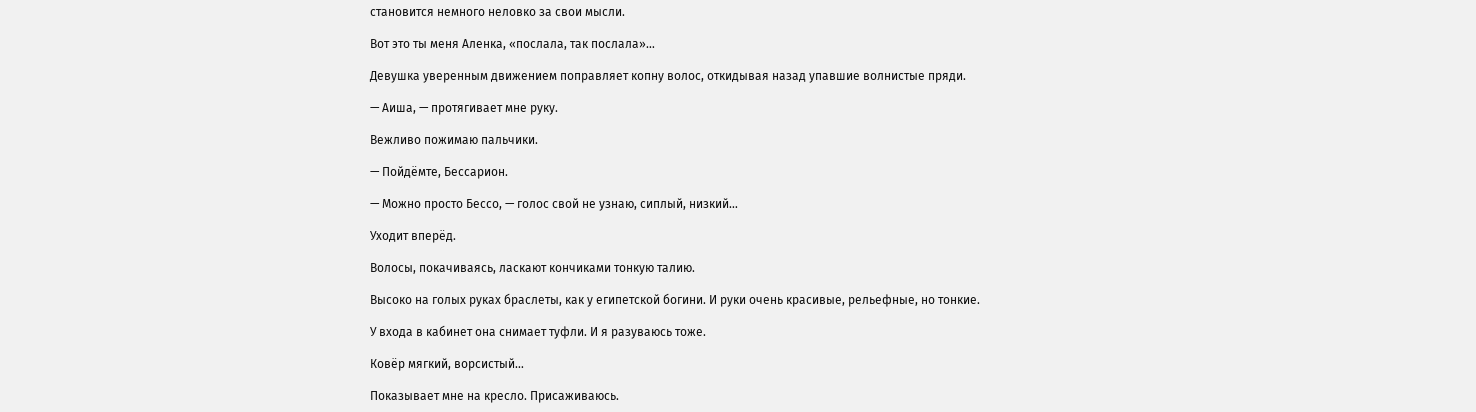становится немного неловко за свои мысли.

Вот это ты меня Аленка, «послала, так послала»…

Девушка уверенным движением поправляет копну волос, откидывая назад упавшие волнистые пряди.

— Аиша, — протягивает мне руку.

Вежливо пожимаю пальчики.

— Пойдёмте, Бессарион.

— Можно просто Бессо, — голос свой не узнаю, сиплый, низкий…

Уходит вперёд.

Волосы, покачиваясь, ласкают кончиками тонкую талию.

Высоко на голых руках браслеты, как у египетской богини. И руки очень красивые, рельефные, но тонкие.

У входа в кабинет она снимает туфли. И я разуваюсь тоже.

Ковёр мягкий, ворсистый…

Показывает мне на кресло. Присаживаюсь.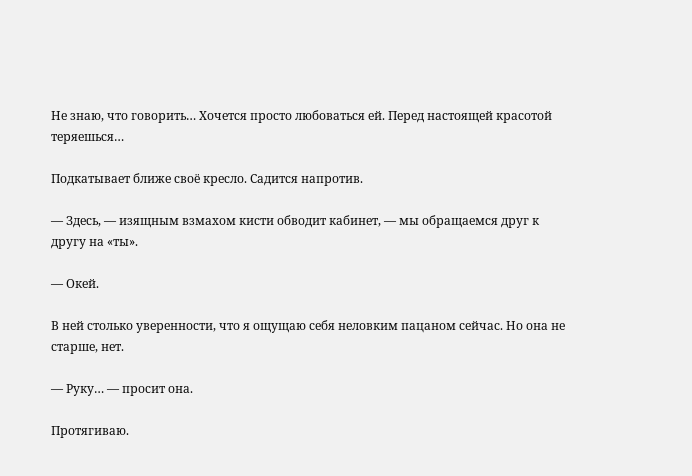Не знаю, что говорить… Хочется просто любоваться ей. Перед настоящей красотой теряешься…

Подкатывает ближе своё кресло. Садится напротив.

— Здесь, — изящным взмахом кисти обводит кабинет, — мы обращаемся друг к другу на «ты».

— Окей.

В ней столько уверенности, что я ощущаю себя неловким пацаном сейчас. Но она не старше, нет.

— Руку… — просит она.

Протягиваю.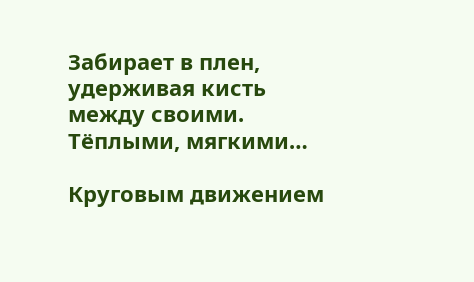Забирает в плен, удерживая кисть между своими. Тёплыми, мягкими…

Круговым движением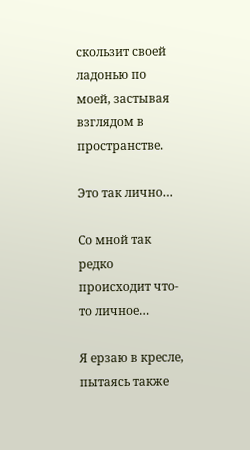скользит своей ладонью по моей, застывая взглядом в пространстве.

Это так лично…

Со мной так редко происходит что-то личное…

Я ерзаю в кресле, пытаясь также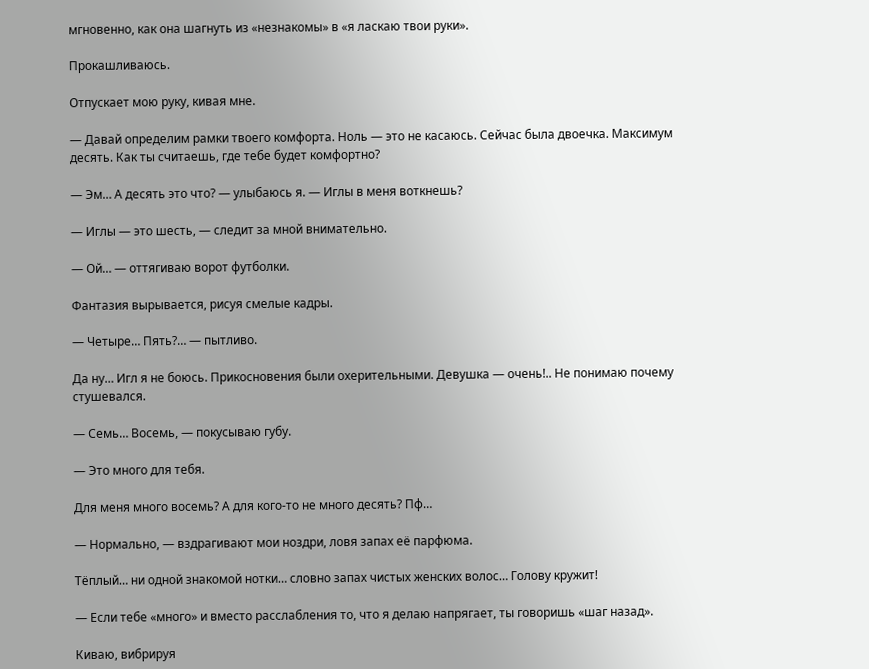мгновенно, как она шагнуть из «незнакомы» в «я ласкаю твои руки».

Прокашливаюсь.

Отпускает мою руку, кивая мне.

— Давай определим рамки твоего комфорта. Ноль — это не касаюсь. Сейчас была двоечка. Максимум десять. Как ты считаешь, где тебе будет комфортно?

— Эм… А десять это что? — улыбаюсь я. — Иглы в меня воткнешь?

— Иглы — это шесть, — следит за мной внимательно.

— Ой… — оттягиваю ворот футболки.

Фантазия вырывается, рисуя смелые кадры.

— Четыре… Пять?… — пытливо.

Да ну… Игл я не боюсь. Прикосновения были охерительными. Девушка — очень!.. Не понимаю почему стушевался.

— Семь… Восемь, — покусываю губу.

— Это много для тебя.

Для меня много восемь? А для кого-то не много десять? Пф…

— Нормально, — вздрагивают мои ноздри, ловя запах еë парфюма.

Тёплый… ни одной знакомой нотки… словно запах чистых женских волос… Голову кружит!

— Если тебе «много» и вместо расслабления то, что я делаю напрягает, ты говоришь «шаг назад».

Киваю, вибрируя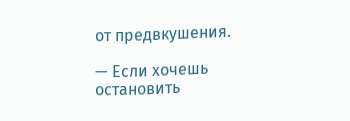от предвкушения.

— Если хочешь остановить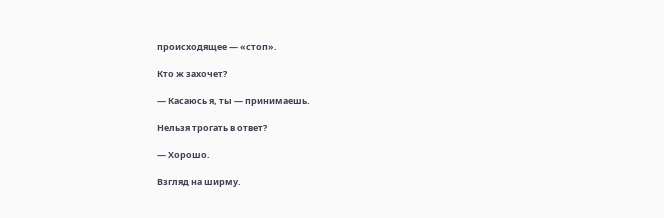происходящее — «стоп».

Кто ж захочет?

— Касаюсь я, ты — принимаешь.

Нельзя трогать в ответ?

— Хорошо.

Взгляд на ширму.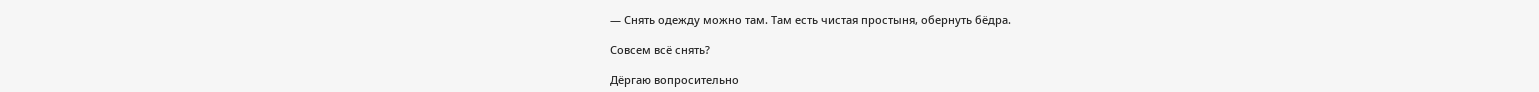— Снять одежду можно там. Там есть чистая простыня, обернуть бёдра.

Совсем всë снять?

Дёргаю вопросительно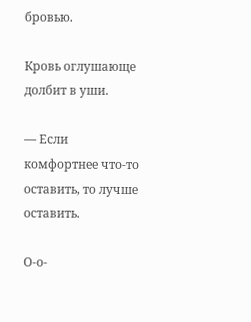бровью.

Кровь оглушающе долбит в уши.

— Если комфортнее что-то оставить, то лучше оставить.

О-о-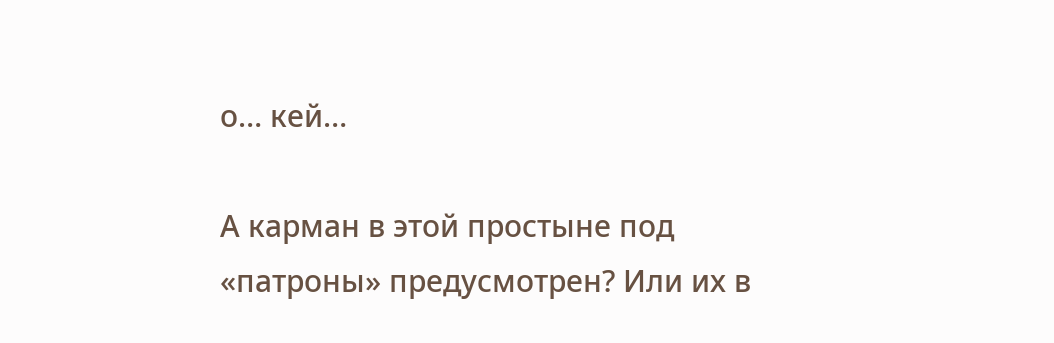о… кей…

А карман в этой простыне под «патроны» предусмотрен? Или их в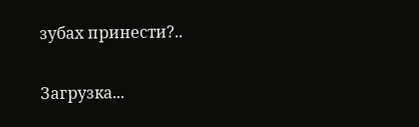зубах принести?..

Загрузка...